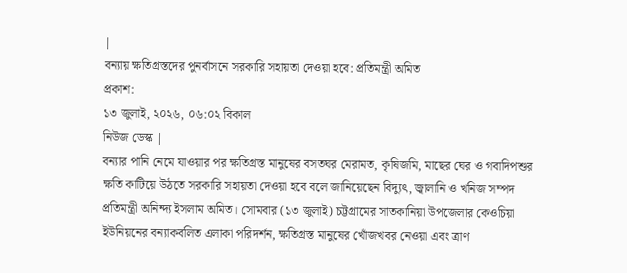|
বন্যায় ক্ষতিগ্রস্তদের পুনর্বাসনে সরকারি সহায়তা দেওয়া হবে: প্রতিমন্ত্রী অমিত
প্রকাশ:
১৩ জুলাই, ২০২৬, ০৬:০২ বিকাল
নিউজ ডেস্ক |
বন্যার পানি নেমে যাওয়ার পর ক্ষতিগ্রস্ত মানুষের বসতঘর মেরামত, কৃষিজমি, মাছের ঘের ও গবাদিপশুর ক্ষতি কাটিয়ে উঠতে সরকারি সহায়তা দেওয়া হবে বলে জানিয়েছেন বিদ্যুৎ, জ্বালানি ও খনিজ সম্পদ প্রতিমন্ত্রী অনিন্দ্য ইসলাম অমিত। সোমবার (১৩ জুলাই) চট্টগ্রামের সাতকানিয়া উপজেলার কেওচিয়া ইউনিয়নের বন্যাকবলিত এলাকা পরিদর্শন, ক্ষতিগ্রস্ত মানুষের খোঁজখবর নেওয়া এবং ত্রাণ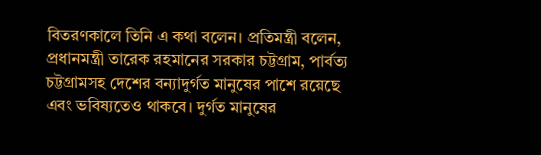বিতরণকালে তিনি এ কথা বলেন। প্রতিমন্ত্রী বলেন, প্রধানমন্ত্রী তারেক রহমানের সরকার চট্টগ্রাম, পার্বত্য চট্টগ্রামসহ দেশের বন্যাদুর্গত মানুষের পাশে রয়েছে এবং ভবিষ্যতেও থাকবে। দুর্গত মানুষের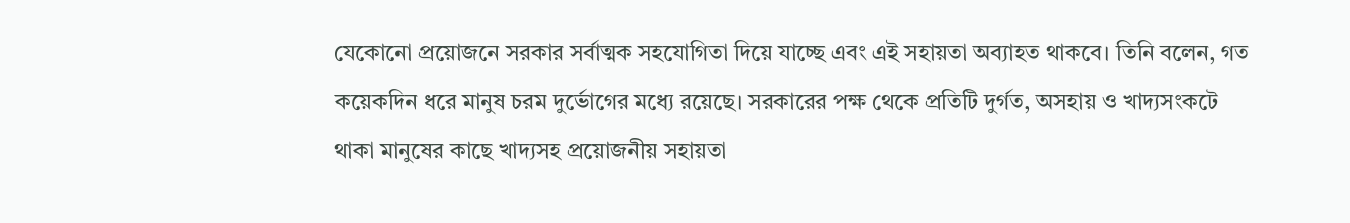যেকোনো প্রয়োজনে সরকার সর্বাত্মক সহযোগিতা দিয়ে যাচ্ছে এবং এই সহায়তা অব্যাহত থাকবে। তিনি বলেন, গত কয়েকদিন ধরে মানুষ চরম দুর্ভোগের মধ্যে রয়েছে। সরকারের পক্ষ থেকে প্রতিটি দুর্গত, অসহায় ও খাদ্যসংকটে থাকা মানুষের কাছে খাদ্যসহ প্রয়োজনীয় সহায়তা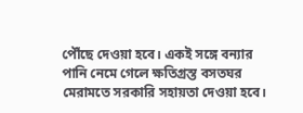পৌঁছে দেওয়া হবে। একই সঙ্গে বন্যার পানি নেমে গেলে ক্ষতিগ্রস্ত বসতঘর মেরামতে সরকারি সহায়তা দেওয়া হবে।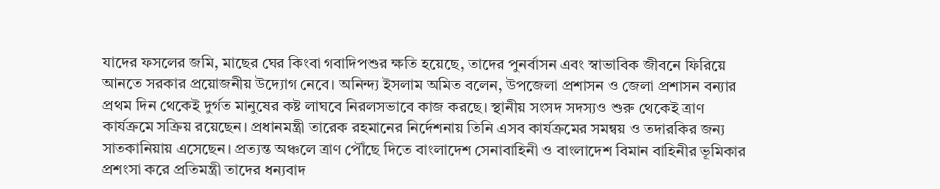যাদের ফসলের জমি, মাছের ঘের কিংবা গবাদিপশুর ক্ষতি হয়েছে, তাদের পুনর্বাসন এবং স্বাভাবিক জীবনে ফিরিয়ে আনতে সরকার প্রয়োজনীয় উদ্যোগ নেবে। অনিন্দ্য ইসলাম অমিত বলেন, উপজেলা প্রশাসন ও জেলা প্রশাসন বন্যার প্রথম দিন থেকেই দুর্গত মানুষের কষ্ট লাঘবে নিরলসভাবে কাজ করছে। স্থানীয় সংসদ সদস্যও শুরু থেকেই ত্রাণ কার্যক্রমে সক্রিয় রয়েছেন। প্রধানমন্ত্রী তারেক রহমানের নির্দেশনায় তিনি এসব কার্যক্রমের সমন্বয় ও তদারকির জন্য সাতকানিয়ায় এসেছেন। প্রত্যন্ত অঞ্চলে ত্রাণ পৌঁছে দিতে বাংলাদেশ সেনাবাহিনী ও বাংলাদেশ বিমান বাহিনীর ভূমিকার প্রশংসা করে প্রতিমন্ত্রী তাদের ধন্যবাদ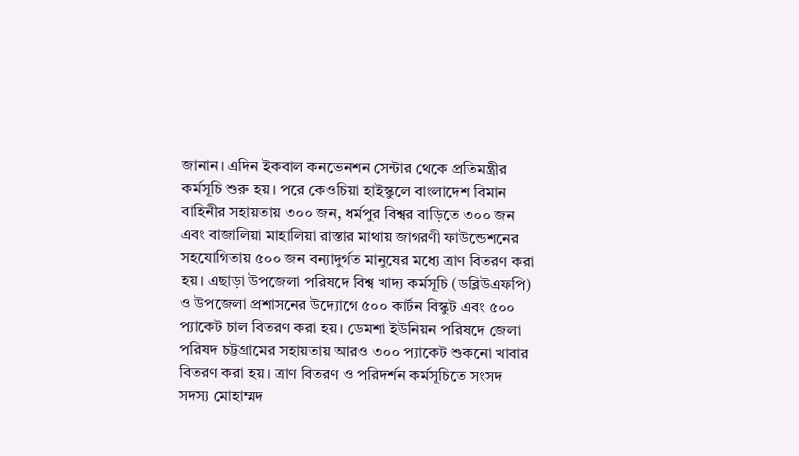জানান। এদিন ইকবাল কনভেনশন সেন্টার থেকে প্রতিমন্ত্রীর কর্মসূচি শুরু হয়। পরে কেওচিয়া হাইস্কুলে বাংলাদেশ বিমান বাহিনীর সহায়তায় ৩০০ জন, ধর্মপুর বিশ্বর বাড়িতে ৩০০ জন এবং বাজালিয়া মাহালিয়া রাস্তার মাথায় জাগরণী ফাউন্ডেশনের সহযোগিতায় ৫০০ জন বন্যাদুর্গত মানুষের মধ্যে ত্রাণ বিতরণ করা হয়। এছাড়া উপজেলা পরিষদে বিশ্ব খাদ্য কর্মসূচি (ডব্লিউএফপি) ও উপজেলা প্রশাসনের উদ্যোগে ৫০০ কার্টন বিস্কুট এবং ৫০০ প্যাকেট চাল বিতরণ করা হয়। ডেমশা ইউনিয়ন পরিষদে জেলা পরিষদ চট্টগ্রামের সহায়তায় আরও ৩০০ প্যাকেট শুকনো খাবার বিতরণ করা হয়। ত্রাণ বিতরণ ও পরিদর্শন কর্মসূচিতে সংসদ সদস্য মোহাম্মদ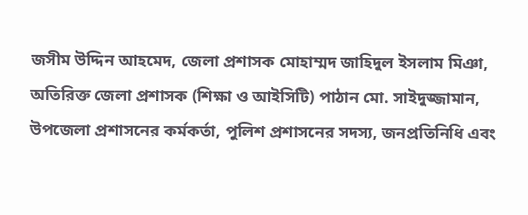জসীম উদ্দিন আহমেদ, জেলা প্রশাসক মোহাম্মদ জাহিদুল ইসলাম মিঞা, অতিরিক্ত জেলা প্রশাসক (শিক্ষা ও আইসিটি) পাঠান মো. সাইদুজ্জামান, উপজেলা প্রশাসনের কর্মকর্তা, পুলিশ প্রশাসনের সদস্য, জনপ্রতিনিধি এবং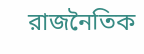রাজনৈতিক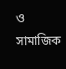ও সামাজিক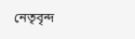নেতৃবৃন্দ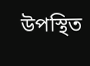উপস্থিত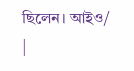ছিলেন। আইও/ |